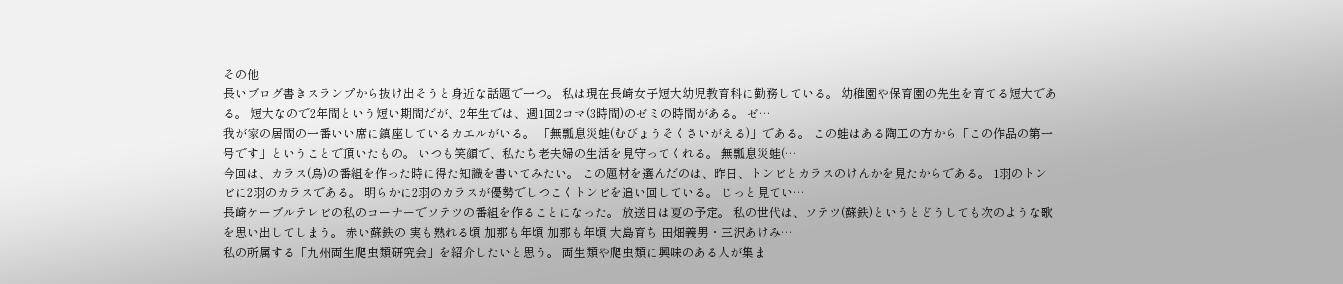その他
長いブログ書きスランプから抜け出そうと身近な話題で一つ。 私は現在長崎女子短大幼児教育科に勤務している。 幼稚園や保育園の先生を育てる短大である。 短大なので2年間という短い期間だが、2年生では、週1回2コマ(3時間)のゼミの時間がある。 ゼ…
我が家の居間の一番いい席に鎮座しているカエルがいる。 「無瓢息災蛙(むびょうそくさいがえる)」である。 この蛙はある陶工の方から「この作品の第一号です」ということで頂いたもの。 いつも笑顔で、私たち老夫婦の生活を見守ってくれる。 無瓢息災蛙(…
今回は、カラス(烏)の番組を作った時に得た知識を書いてみたい。 この題材を選んだのは、昨日、トンビとカラスのけんかを見たからである。 1羽のトンビに2羽のカラスである。 明らかに2羽のカラスが優勢でしつこくトンビを追い回している。 じっと見てい…
長崎ケーブルテレビの私のコーナーでソテツの番組を作ることになった。 放送日は夏の予定。 私の世代は、ソテツ(蘇鉄)というとどうしても次のような歌を思い出してしまう。 赤い蘇鉄の 実も熟れる頃 加那も年頃 加那も年頃 大島育ち 田畑義男・三沢あけみ…
私の所属する「九州両生爬虫類研究会」を紹介したいと思う。 両生類や爬虫類に興味のある人が集ま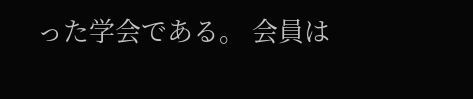った学会である。 会員は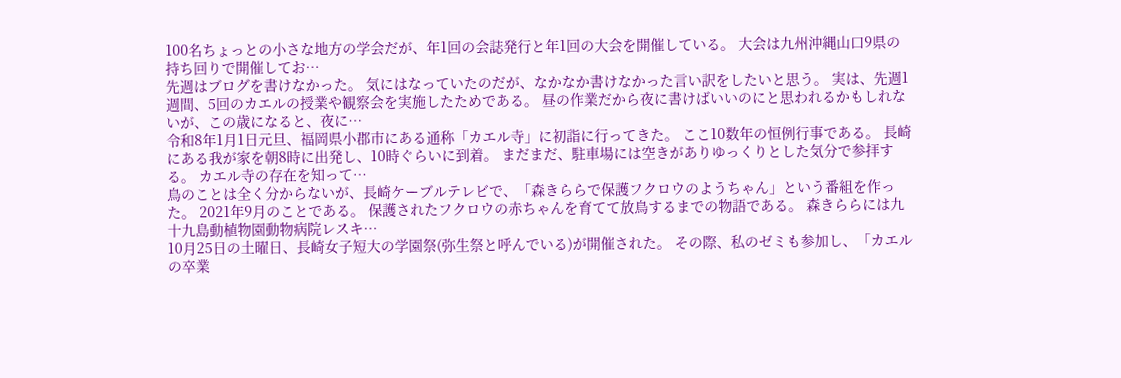100名ちょっとの小さな地方の学会だが、年1回の会誌発行と年1回の大会を開催している。 大会は九州沖縄山口9県の持ち回りで開催してお…
先週はブログを書けなかった。 気にはなっていたのだが、なかなか書けなかった言い訳をしたいと思う。 実は、先週1週間、5回のカエルの授業や観察会を実施したためである。 昼の作業だから夜に書けばいいのにと思われるかもしれないが、この歳になると、夜に…
令和8年1月1日元旦、福岡県小郡市にある通称「カエル寺」に初詣に行ってきた。 ここ10数年の恒例行事である。 長崎にある我が家を朝8時に出発し、10時ぐらいに到着。 まだまだ、駐車場には空きがありゆっくりとした気分で参拝する。 カエル寺の存在を知って…
鳥のことは全く分からないが、長崎ケーブルテレビで、「森きららで保護フクロウのようちゃん」という番組を作った。 2021年9月のことである。 保護されたフクロウの赤ちゃんを育てて放鳥するまでの物語である。 森きららには九十九島動植物園動物病院レスキ…
10月25日の土曜日、長崎女子短大の学園祭(弥生祭と呼んでいる)が開催された。 その際、私のゼミも参加し、「カエルの卒業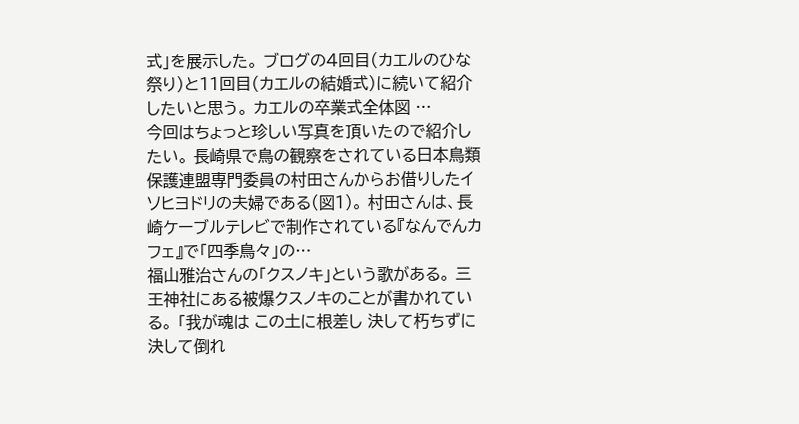式」を展示した。 ブログの4回目(カエルのひな祭り)と11回目(カエルの結婚式)に続いて紹介したいと思う。 カエルの卒業式全体図 …
今回はちょっと珍しい写真を頂いたので紹介したい。 長崎県で鳥の観察をされている日本鳥類保護連盟専門委員の村田さんからお借りしたイソヒヨドリの夫婦である(図1)。 村田さんは、長崎ケーブルテレビで制作されている『なんでんカフェ』で「四季鳥々」の…
福山雅治さんの「クスノキ」という歌がある。 三王神社にある被爆クスノキのことが書かれている。 「我が魂は この土に根差し 決して朽ちずに 決して倒れ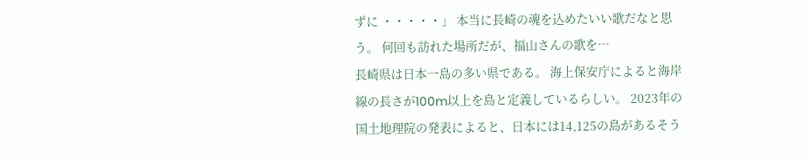ずに ・・・・・」 本当に長崎の魂を込めたいい歌だなと思う。 何回も訪れた場所だが、福山さんの歌を…
長崎県は日本一島の多い県である。 海上保安庁によると海岸線の長さが100m以上を島と定義しているらしい。 2023年の国土地理院の発表によると、日本には14,125の島があるそう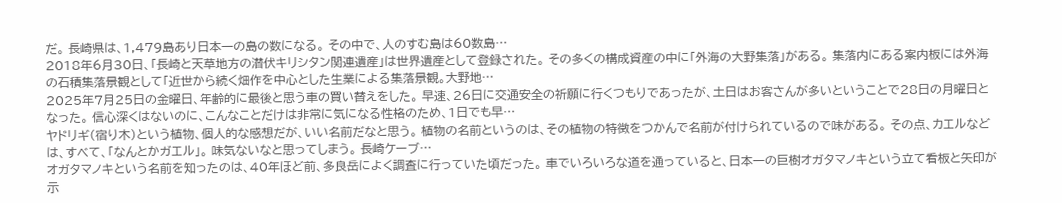だ。 長崎県は、1,479島あり日本一の島の数になる。 その中で、人のすむ島は60数島…
2018年6月30日、「長崎と天草地方の潜伏キリシタン関連遺産」は世界遺産として登録された。 その多くの構成資産の中に「外海の大野集落」がある。 集落内にある案内板には外海の石積集落景観として「近世から続く畑作を中心とした生業による集落景観。大野地…
2025年7月25日の金曜日、年齢的に最後と思う車の買い替えをした。 早速、26日に交通安全の祈願に行くつもりであったが、土日はお客さんが多いということで28日の月曜日となった。 信心深くはないのに、こんなことだけは非常に気になる性格のため、1日でも早…
ヤドリギ(宿り木)という植物、個人的な感想だが、いい名前だなと思う。 植物の名前というのは、その植物の特徴をつかんで名前が付けられているので味がある。 その点、カエルなどは、すべて、「なんとかガエル」。 味気ないなと思ってしまう。 長崎ケーブ…
オガタマノキという名前を知ったのは、40年ほど前、多良岳によく調査に行っていた頃だった。 車でいろいろな道を通っていると、日本一の巨樹オガタマノキという立て看板と矢印が示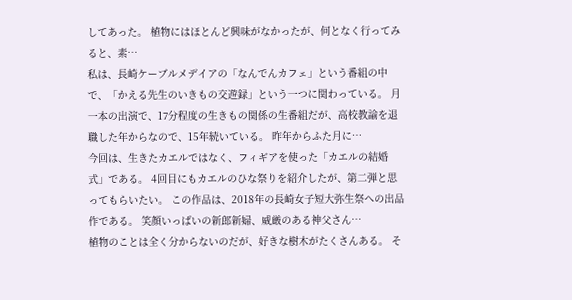してあった。 植物にはほとんど興味がなかったが、何となく行ってみると、素…
私は、長崎ケーブルメデイアの「なんでんカフェ」という番組の中で、「かえる先生のいきもの交遊録」という一つに関わっている。 月一本の出演で、17分程度の生きもの関係の生番組だが、高校教諭を退職した年からなので、15年続いている。 昨年からふた月に…
今回は、生きたカエルではなく、フィギアを使った「カエルの結婚式」である。 4回目にもカエルのひな祭りを紹介したが、第二弾と思ってもらいたい。 この作品は、2018年の長崎女子短大弥生祭への出品作である。 笑顔いっぱいの新郎新婦、威厳のある神父さん…
植物のことは全く分からないのだが、好きな樹木がたくさんある。 そ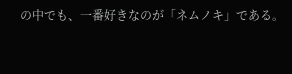の中でも、一番好きなのが「ネムノキ」である。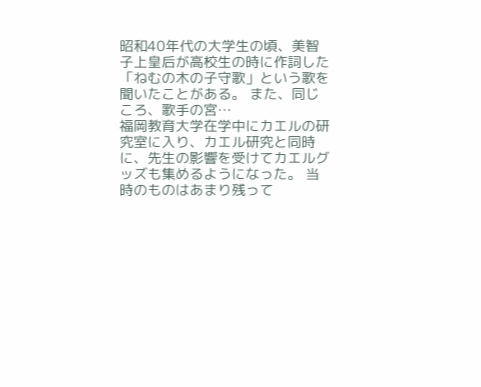昭和40年代の大学生の頃、美智子上皇后が高校生の時に作詞した「ねむの木の子守歌」という歌を聞いたことがある。 また、同じころ、歌手の宮…
福岡教育大学在学中にカエルの研究室に入り、カエル研究と同時に、先生の影響を受けてカエルグッズも集めるようになった。 当時のものはあまり残って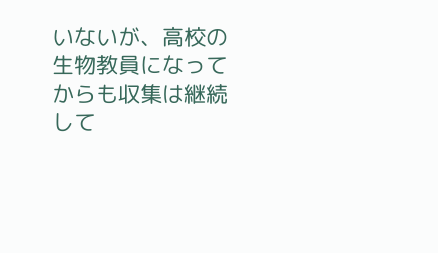いないが、高校の生物教員になってからも収集は継続して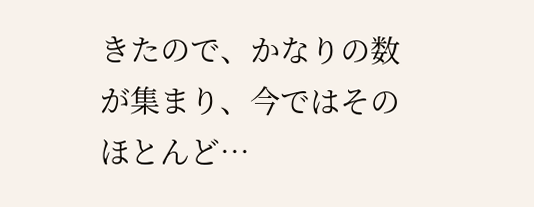きたので、かなりの数が集まり、今ではそのほとんど…